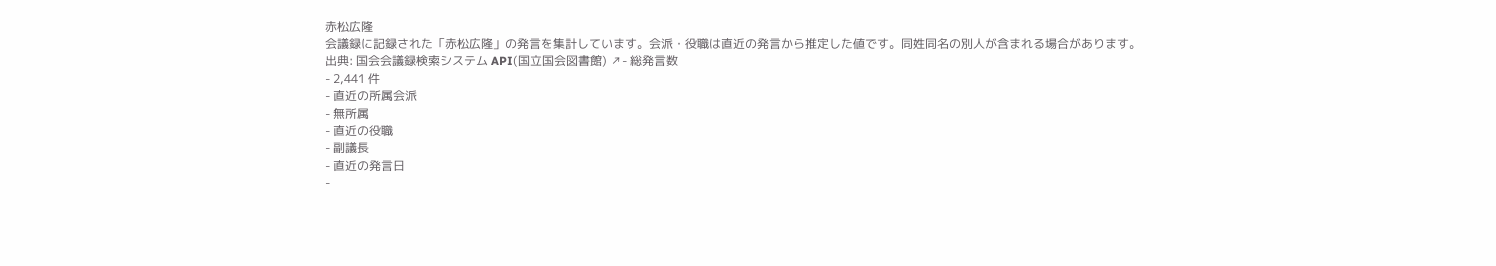赤松広隆
会議録に記録された「赤松広隆」の発言を集計しています。会派・役職は直近の発言から推定した値です。同姓同名の別人が含まれる場合があります。
出典: 国会会議録検索システム API(国立国会図書館) ↗- 総発言数
- 2,441 件
- 直近の所属会派
- 無所属
- 直近の役職
- 副議長
- 直近の発言日
-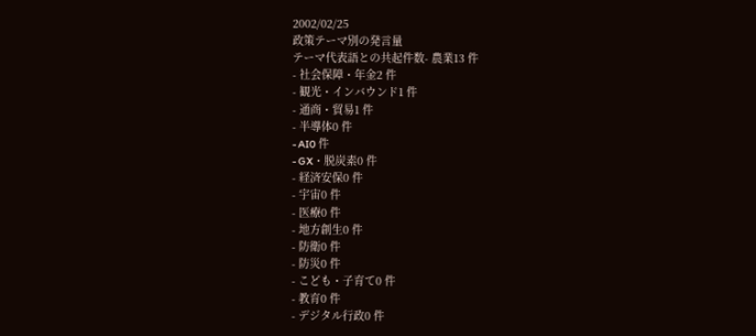2002/02/25
政策テーマ別の発言量
テーマ代表語との共起件数- 農業13 件
- 社会保障・年金2 件
- 観光・インバウンド1 件
- 通商・貿易1 件
- 半導体0 件
- AI0 件
- GX・脱炭素0 件
- 経済安保0 件
- 宇宙0 件
- 医療0 件
- 地方創生0 件
- 防衛0 件
- 防災0 件
- こども・子育て0 件
- 教育0 件
- デジタル行政0 件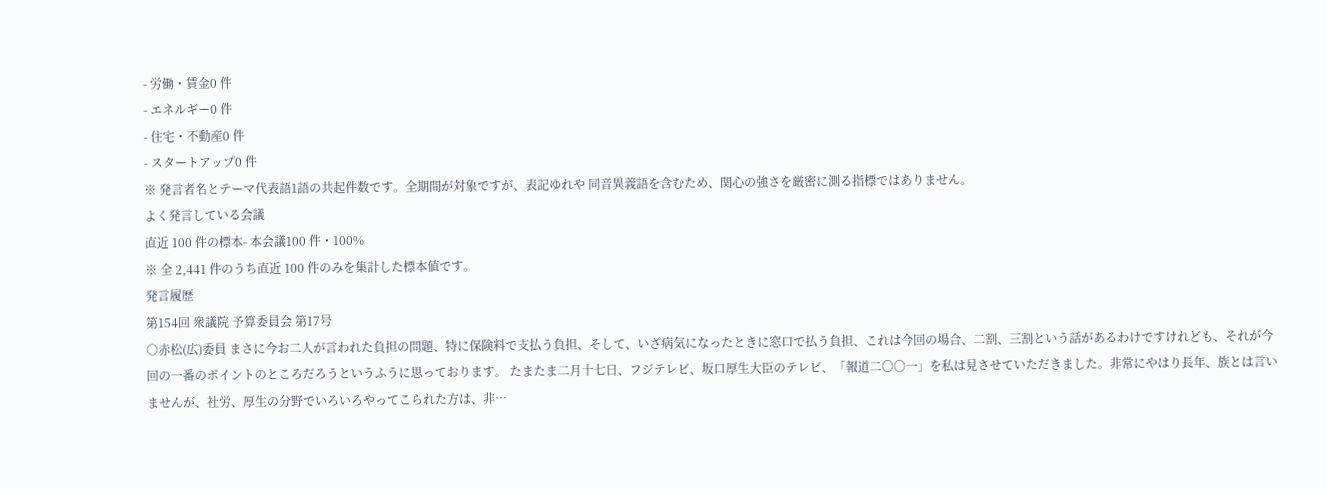- 労働・賃金0 件
- エネルギー0 件
- 住宅・不動産0 件
- スタートアップ0 件
※ 発言者名とテーマ代表語1語の共起件数です。全期間が対象ですが、表記ゆれや 同音異義語を含むため、関心の強さを厳密に測る指標ではありません。
よく発言している会議
直近 100 件の標本- 本会議100 件・100%
※ 全 2,441 件のうち直近 100 件のみを集計した標本値です。
発言履歴
第154回 衆議院 予算委員会 第17号
○赤松(広)委員 まさに今お二人が言われた負担の問題、特に保険料で支払う負担、そして、いざ病気になったときに窓口で払う負担、これは今回の場合、二割、三割という話があるわけですけれども、それが今回の一番のポイントのところだろうというふうに思っております。 たまたま二月十七日、フジテレビ、坂口厚生大臣のテレビ、「報道二〇〇一」を私は見させていただきました。非常にやはり長年、族とは言いませんが、社労、厚生の分野でいろいろやってこられた方は、非…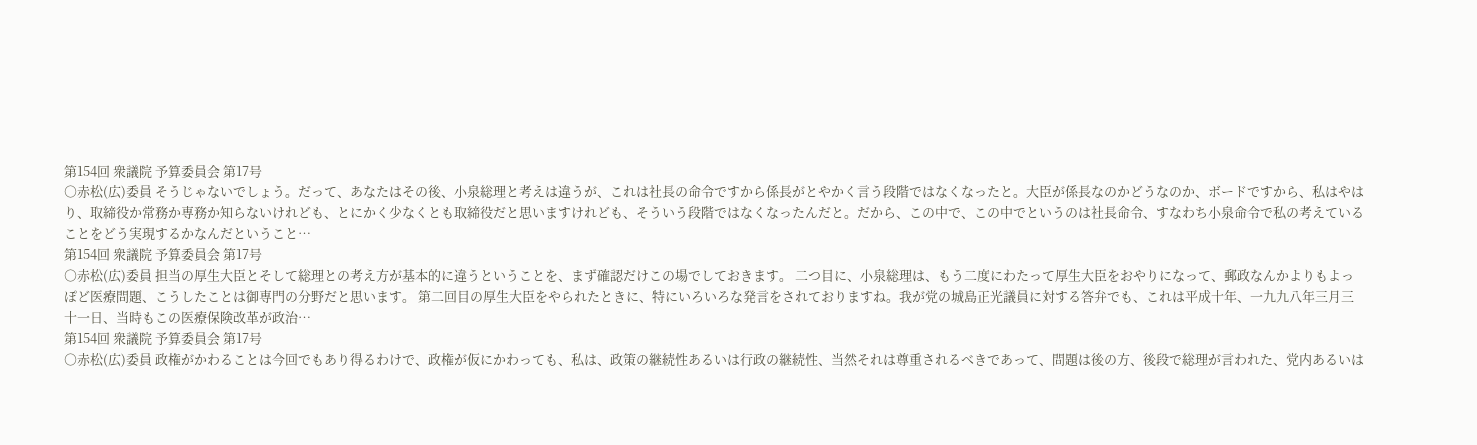第154回 衆議院 予算委員会 第17号
○赤松(広)委員 そうじゃないでしょう。だって、あなたはその後、小泉総理と考えは違うが、これは社長の命令ですから係長がとやかく言う段階ではなくなったと。大臣が係長なのかどうなのか、ボードですから、私はやはり、取締役か常務か専務か知らないけれども、とにかく少なくとも取締役だと思いますけれども、そういう段階ではなくなったんだと。だから、この中で、この中でというのは社長命令、すなわち小泉命令で私の考えていることをどう実現するかなんだということ…
第154回 衆議院 予算委員会 第17号
○赤松(広)委員 担当の厚生大臣とそして総理との考え方が基本的に違うということを、まず確認だけこの場でしておきます。 二つ目に、小泉総理は、もう二度にわたって厚生大臣をおやりになって、郵政なんかよりもよっぽど医療問題、こうしたことは御専門の分野だと思います。 第二回目の厚生大臣をやられたときに、特にいろいろな発言をされておりますね。我が党の城島正光議員に対する答弁でも、これは平成十年、一九九八年三月三十一日、当時もこの医療保険改革が政治…
第154回 衆議院 予算委員会 第17号
○赤松(広)委員 政権がかわることは今回でもあり得るわけで、政権が仮にかわっても、私は、政策の継続性あるいは行政の継続性、当然それは尊重されるべきであって、問題は後の方、後段で総理が言われた、党内あるいは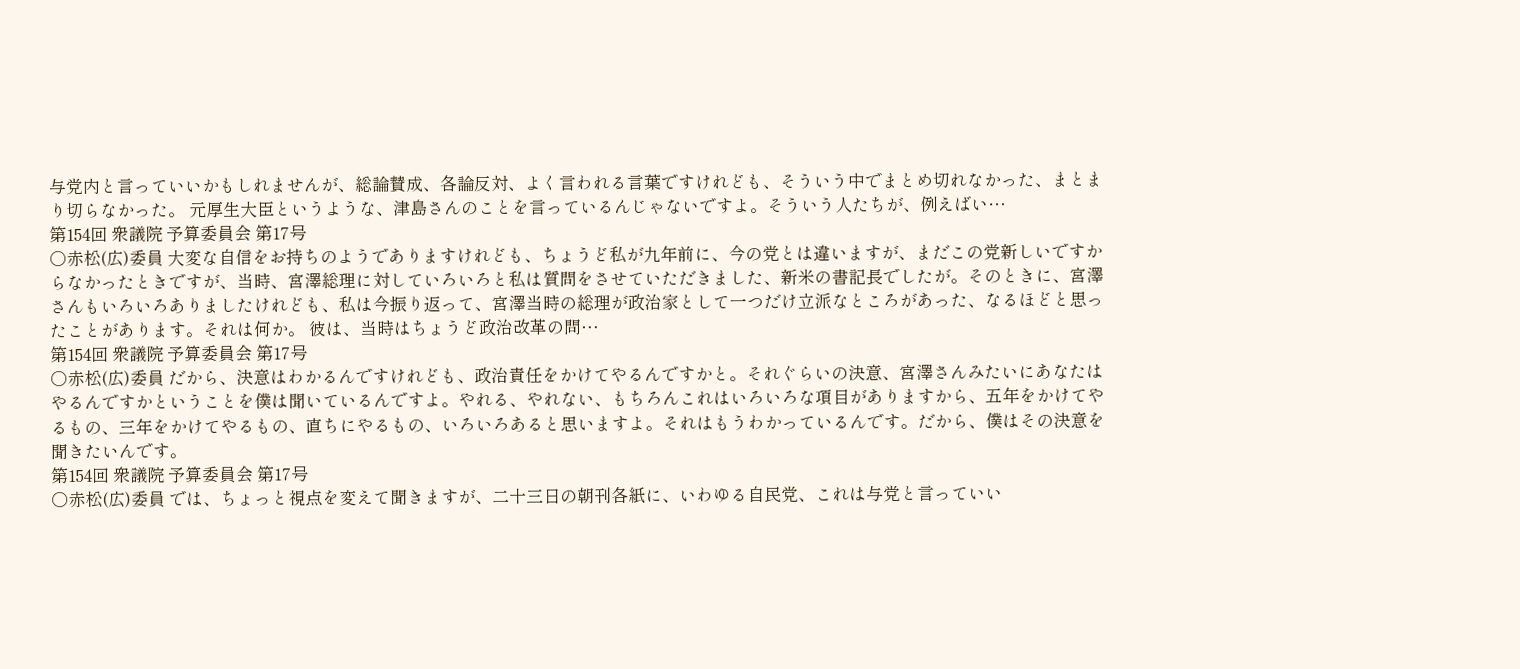与党内と言っていいかもしれませんが、総論賛成、各論反対、よく言われる言葉ですけれども、そういう中でまとめ切れなかった、まとまり切らなかった。 元厚生大臣というような、津島さんのことを言っているんじゃないですよ。そういう人たちが、例えばい…
第154回 衆議院 予算委員会 第17号
○赤松(広)委員 大変な自信をお持ちのようでありますけれども、ちょうど私が九年前に、今の党とは違いますが、まだこの党新しいですからなかったときですが、当時、宮澤総理に対していろいろと私は質問をさせていただきました、新米の書記長でしたが。そのときに、宮澤さんもいろいろありましたけれども、私は今振り返って、宮澤当時の総理が政治家として一つだけ立派なところがあった、なるほどと思ったことがあります。それは何か。 彼は、当時はちょうど政治改革の問…
第154回 衆議院 予算委員会 第17号
○赤松(広)委員 だから、決意はわかるんですけれども、政治責任をかけてやるんですかと。それぐらいの決意、宮澤さんみたいにあなたはやるんですかということを僕は聞いているんですよ。やれる、やれない、もちろんこれはいろいろな項目がありますから、五年をかけてやるもの、三年をかけてやるもの、直ちにやるもの、いろいろあると思いますよ。それはもうわかっているんです。だから、僕はその決意を聞きたいんです。
第154回 衆議院 予算委員会 第17号
○赤松(広)委員 では、ちょっと視点を変えて聞きますが、二十三日の朝刊各紙に、いわゆる自民党、これは与党と言っていい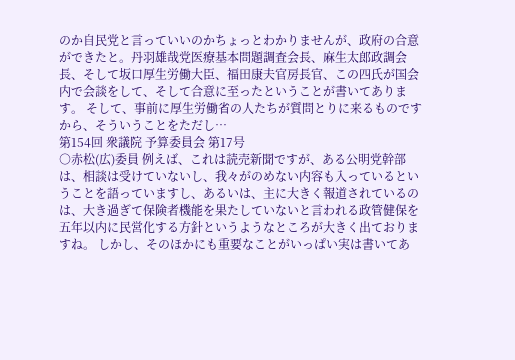のか自民党と言っていいのかちょっとわかりませんが、政府の合意ができたと。丹羽雄哉党医療基本問題調査会長、麻生太郎政調会長、そして坂口厚生労働大臣、福田康夫官房長官、この四氏が国会内で会談をして、そして合意に至ったということが書いてあります。 そして、事前に厚生労働省の人たちが質問とりに来るものですから、そういうことをただし…
第154回 衆議院 予算委員会 第17号
○赤松(広)委員 例えば、これは読売新聞ですが、ある公明党幹部は、相談は受けていないし、我々がのめない内容も入っているということを語っていますし、あるいは、主に大きく報道されているのは、大き過ぎて保険者機能を果たしていないと言われる政管健保を五年以内に民営化する方針というようなところが大きく出ておりますね。 しかし、そのほかにも重要なことがいっぱい実は書いてあ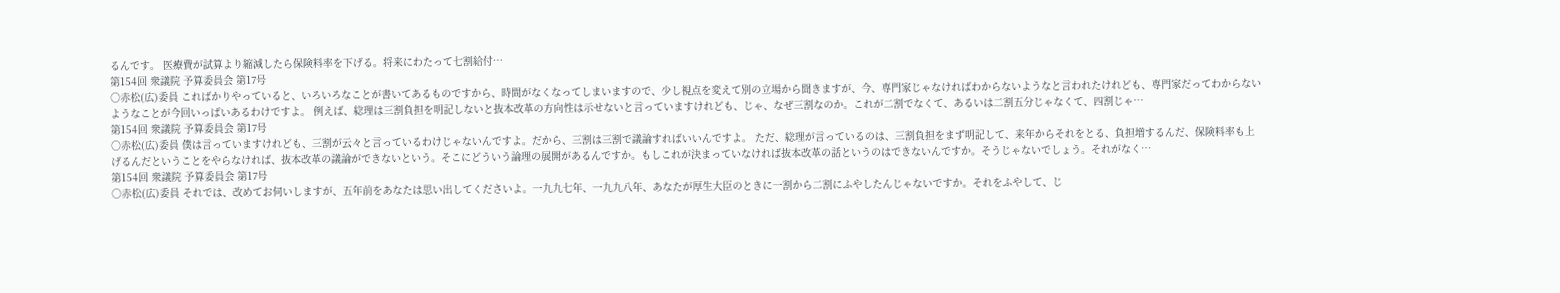るんです。 医療費が試算より縮減したら保険料率を下げる。将来にわたって七割給付…
第154回 衆議院 予算委員会 第17号
○赤松(広)委員 こればかりやっていると、いろいろなことが書いてあるものですから、時間がなくなってしまいますので、少し視点を変えて別の立場から聞きますが、今、専門家じゃなければわからないようなと言われたけれども、専門家だってわからないようなことが今回いっぱいあるわけですよ。 例えば、総理は三割負担を明記しないと抜本改革の方向性は示せないと言っていますけれども、じゃ、なぜ三割なのか。これが二割でなくて、あるいは二割五分じゃなくて、四割じゃ…
第154回 衆議院 予算委員会 第17号
○赤松(広)委員 僕は言っていますけれども、三割が云々と言っているわけじゃないんですよ。だから、三割は三割で議論すればいいんですよ。 ただ、総理が言っているのは、三割負担をまず明記して、来年からそれをとる、負担増するんだ、保険料率も上げるんだということをやらなければ、抜本改革の議論ができないという。そこにどういう論理の展開があるんですか。もしこれが決まっていなければ抜本改革の話というのはできないんですか。そうじゃないでしょう。それがなく…
第154回 衆議院 予算委員会 第17号
○赤松(広)委員 それでは、改めてお伺いしますが、五年前をあなたは思い出してくださいよ。一九九七年、一九九八年、あなたが厚生大臣のときに一割から二割にふやしたんじゃないですか。それをふやして、じ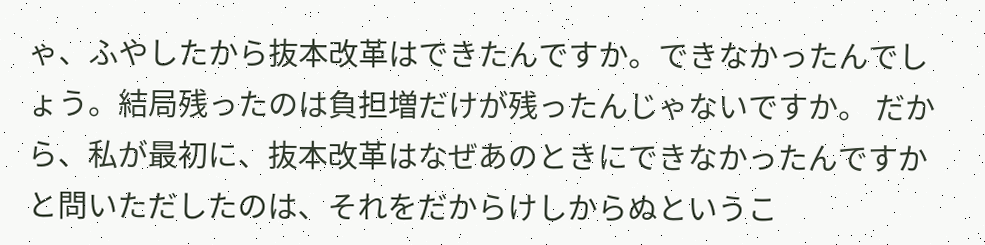ゃ、ふやしたから抜本改革はできたんですか。できなかったんでしょう。結局残ったのは負担増だけが残ったんじゃないですか。 だから、私が最初に、抜本改革はなぜあのときにできなかったんですかと問いただしたのは、それをだからけしからぬというこ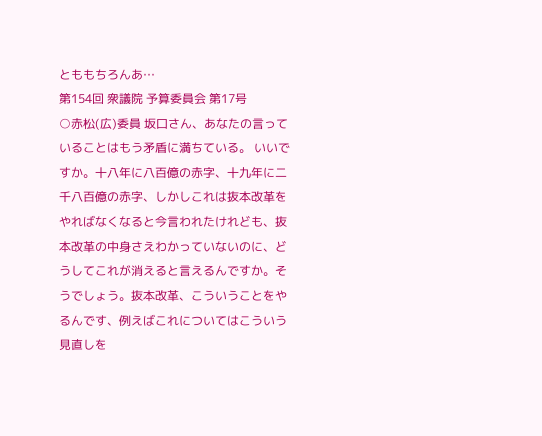とももちろんあ…
第154回 衆議院 予算委員会 第17号
○赤松(広)委員 坂口さん、あなたの言っていることはもう矛盾に満ちている。 いいですか。十八年に八百億の赤字、十九年に二千八百億の赤字、しかしこれは抜本改革をやればなくなると今言われたけれども、抜本改革の中身さえわかっていないのに、どうしてこれが消えると言えるんですか。そうでしょう。抜本改革、こういうことをやるんです、例えばこれについてはこういう見直しを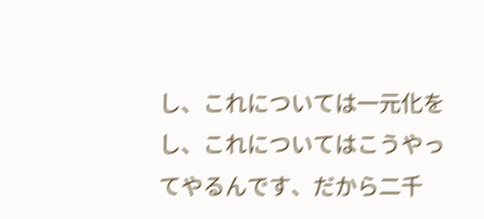し、これについては一元化をし、これについてはこうやってやるんです、だから二千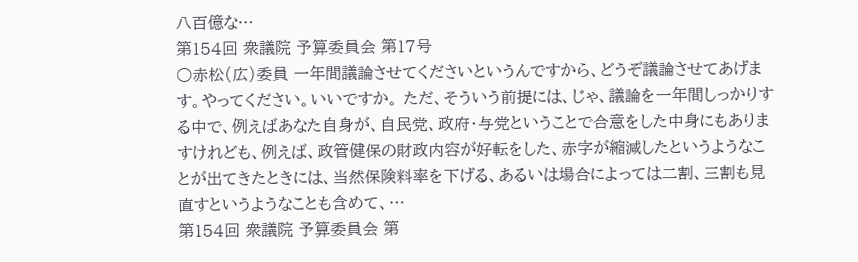八百億な…
第154回 衆議院 予算委員会 第17号
○赤松(広)委員 一年間議論させてくださいというんですから、どうぞ議論させてあげます。やってください。いいですか。 ただ、そういう前提には、じゃ、議論を一年間しっかりする中で、例えばあなた自身が、自民党、政府・与党ということで合意をした中身にもありますけれども、例えば、政管健保の財政内容が好転をした、赤字が縮減したというようなことが出てきたときには、当然保険料率を下げる、あるいは場合によっては二割、三割も見直すというようなことも含めて、…
第154回 衆議院 予算委員会 第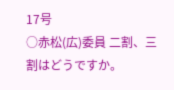17号
○赤松(広)委員 二割、三割はどうですか。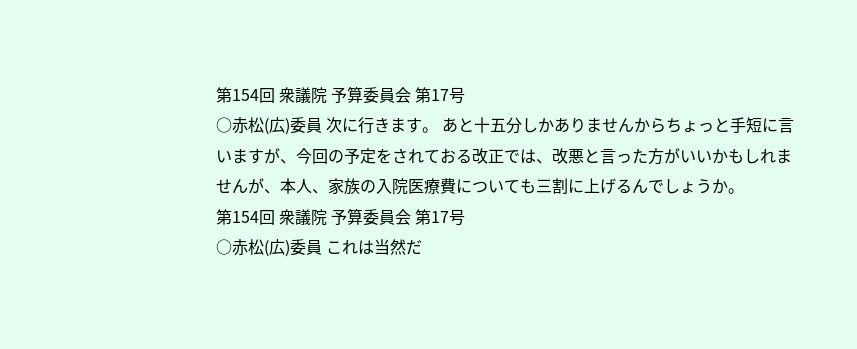第154回 衆議院 予算委員会 第17号
○赤松(広)委員 次に行きます。 あと十五分しかありませんからちょっと手短に言いますが、今回の予定をされておる改正では、改悪と言った方がいいかもしれませんが、本人、家族の入院医療費についても三割に上げるんでしょうか。
第154回 衆議院 予算委員会 第17号
○赤松(広)委員 これは当然だ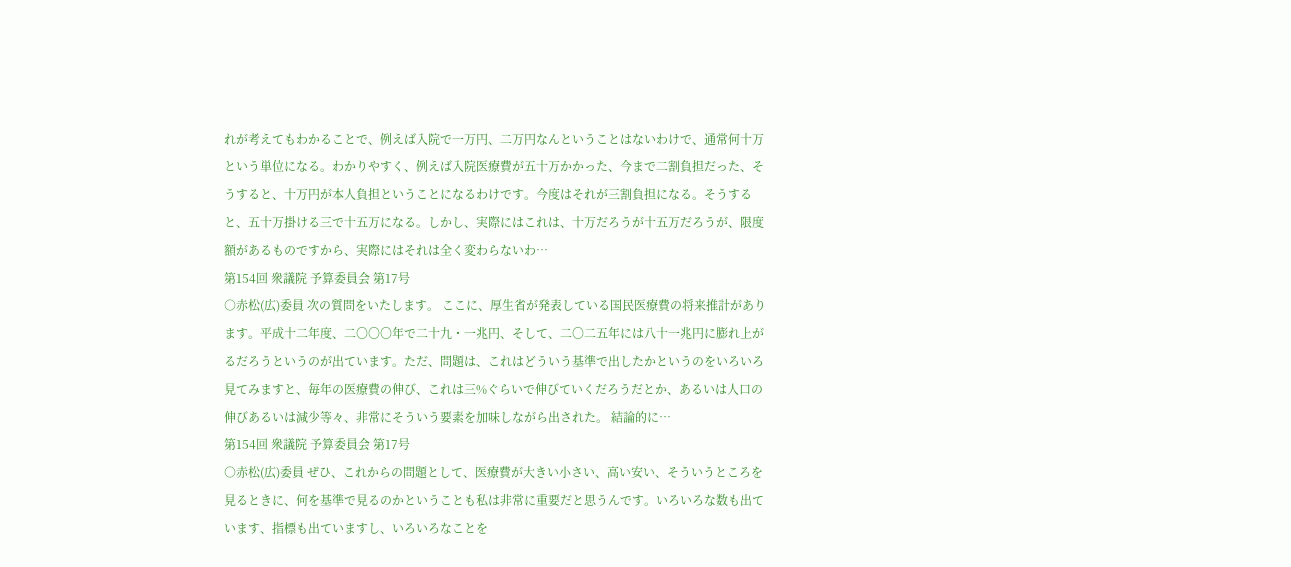れが考えてもわかることで、例えば入院で一万円、二万円なんということはないわけで、通常何十万という単位になる。わかりやすく、例えば入院医療費が五十万かかった、今まで二割負担だった、そうすると、十万円が本人負担ということになるわけです。今度はそれが三割負担になる。そうすると、五十万掛ける三で十五万になる。しかし、実際にはこれは、十万だろうが十五万だろうが、限度額があるものですから、実際にはそれは全く変わらないわ…
第154回 衆議院 予算委員会 第17号
○赤松(広)委員 次の質問をいたします。 ここに、厚生省が発表している国民医療費の将来推計があります。平成十二年度、二〇〇〇年で二十九・一兆円、そして、二〇二五年には八十一兆円に膨れ上がるだろうというのが出ています。ただ、問題は、これはどういう基準で出したかというのをいろいろ見てみますと、毎年の医療費の伸び、これは三%ぐらいで伸びていくだろうだとか、あるいは人口の伸びあるいは減少等々、非常にそういう要素を加味しながら出された。 結論的に…
第154回 衆議院 予算委員会 第17号
○赤松(広)委員 ぜひ、これからの問題として、医療費が大きい小さい、高い安い、そういうところを見るときに、何を基準で見るのかということも私は非常に重要だと思うんです。いろいろな数も出ています、指標も出ていますし、いろいろなことを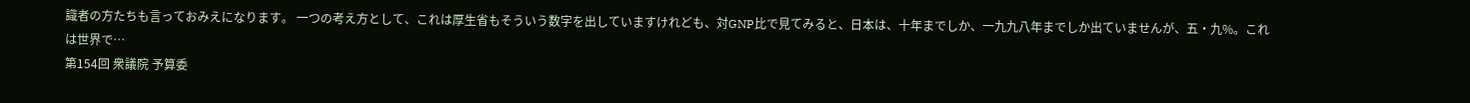識者の方たちも言っておみえになります。 一つの考え方として、これは厚生省もそういう数字を出していますけれども、対GNP比で見てみると、日本は、十年までしか、一九九八年までしか出ていませんが、五・九%。これは世界で…
第154回 衆議院 予算委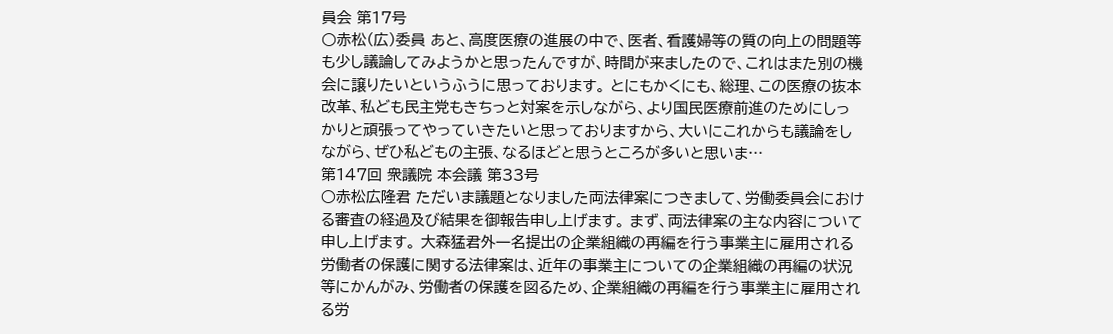員会 第17号
○赤松(広)委員 あと、高度医療の進展の中で、医者、看護婦等の質の向上の問題等も少し議論してみようかと思ったんですが、時間が来ましたので、これはまた別の機会に譲りたいというふうに思っております。 とにもかくにも、総理、この医療の抜本改革、私ども民主党もきちっと対案を示しながら、より国民医療前進のためにしっかりと頑張ってやっていきたいと思っておりますから、大いにこれからも議論をしながら、ぜひ私どもの主張、なるほどと思うところが多いと思いま…
第147回 衆議院 本会議 第33号
○赤松広隆君 ただいま議題となりました両法律案につきまして、労働委員会における審査の経過及び結果を御報告申し上げます。 まず、両法律案の主な内容について申し上げます。 大森猛君外一名提出の企業組織の再編を行う事業主に雇用される労働者の保護に関する法律案は、近年の事業主についての企業組織の再編の状況等にかんがみ、労働者の保護を図るため、企業組織の再編を行う事業主に雇用される労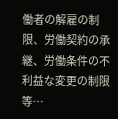働者の解雇の制限、労働契約の承継、労働条件の不利益な変更の制限等…